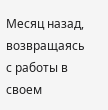Месяц назад, возвращаясь с работы в своем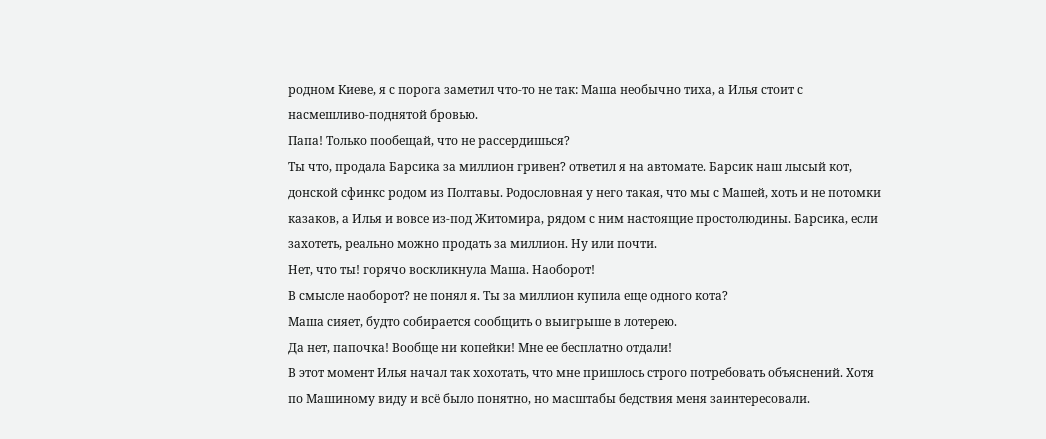родном Киеве, я с порога заметил что-то не так: Маша необычно тиха, а Илья стоит с насмешливо-поднятой бровью.
Папа! Только пообещай, что не рассердишься?
Ты что, продала Барсика за миллион гривен? ответил я на автомате. Барсик наш лысый кот, донской сфинкс родом из Полтавы. Родословная у него такая, что мы с Машей, хоть и не потомки казаков, а Илья и вовсе из-под Житомира, рядом с ним настоящие простолюдины. Барсика, если захотеть, реально можно продать за миллион. Ну или почти.
Нет, что ты! горячо воскликнула Маша. Наоборот!
В смысле наоборот? не понял я. Ты за миллион купила еще одного кота?
Маша сияет, будто собирается сообщить о выигрыше в лотерею.
Да нет, папочка! Вообще ни копейки! Мне ее бесплатно отдали!
В этот момент Илья начал так хохотать, что мне пришлось строго потребовать объяснений. Хотя по Машиному виду и всё было понятно, но масштабы бедствия меня заинтересовали.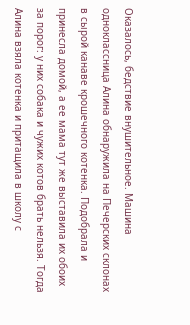Оказалось, бедствие внушительное. Машина одноклассница Алина обнаружила на Печерских склонах в сырой канаве крошечного котенка. Подобрала и принесла домой, а ее мама тут же выставила их обоих за порог: у них собака и чужих котов брать нельзя. Тогда Алина взяла котенка и притащила в школу с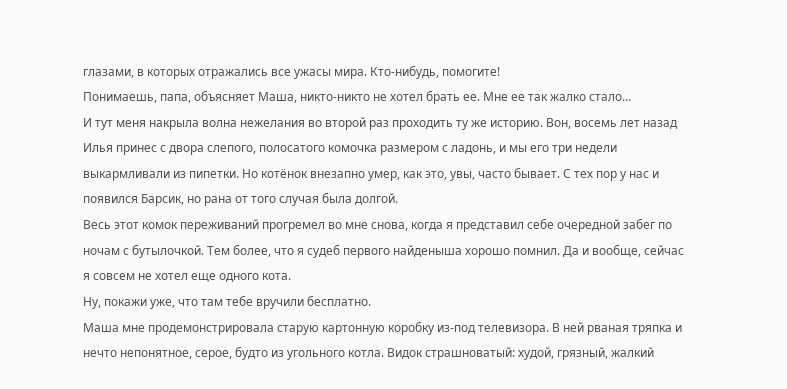глазами, в которых отражались все ужасы мира. Кто-нибудь, помогите!
Понимаешь, папа, объясняет Маша, никто-никто не хотел брать ее. Мне ее так жалко стало…
И тут меня накрыла волна нежелания во второй раз проходить ту же историю. Вон, восемь лет назад Илья принес с двора слепого, полосатого комочка размером с ладонь, и мы его три недели выкармливали из пипетки. Но котёнок внезапно умер, как это, увы, часто бывает. С тех пор у нас и появился Барсик, но рана от того случая была долгой.
Весь этот комок переживаний прогремел во мне снова, когда я представил себе очередной забег по ночам с бутылочкой. Тем более, что я судеб первого найденыша хорошо помнил. Да и вообще, сейчас я совсем не хотел еще одного кота.
Ну, покажи уже, что там тебе вручили бесплатно.
Маша мне продемонстрировала старую картонную коробку из-под телевизора. В ней рваная тряпка и нечто непонятное, серое, будто из угольного котла. Видок страшноватый: худой, грязный, жалкий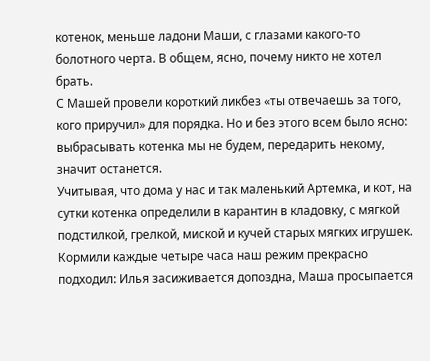котенок, меньше ладони Маши, с глазами какого-то болотного черта. В общем, ясно, почему никто не хотел брать.
С Машей провели короткий ликбез «ты отвечаешь за того, кого приручил» для порядка. Но и без этого всем было ясно: выбрасывать котенка мы не будем, передарить некому, значит останется.
Учитывая, что дома у нас и так маленький Артемка, и кот, на сутки котенка определили в карантин в кладовку, с мягкой подстилкой, грелкой, миской и кучей старых мягких игрушек. Кормили каждые четыре часа наш режим прекрасно подходил: Илья засиживается допоздна, Маша просыпается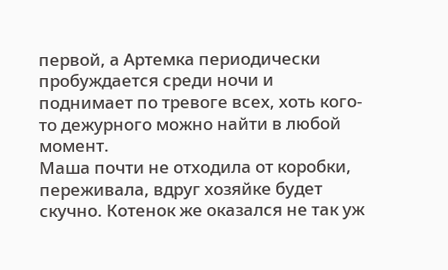первой, а Артемка периодически пробуждается среди ночи и поднимает по тревоге всех, хоть кого-то дежурного можно найти в любой момент.
Маша почти не отходила от коробки, переживала, вдруг хозяйке будет скучно. Котенок же оказался не так уж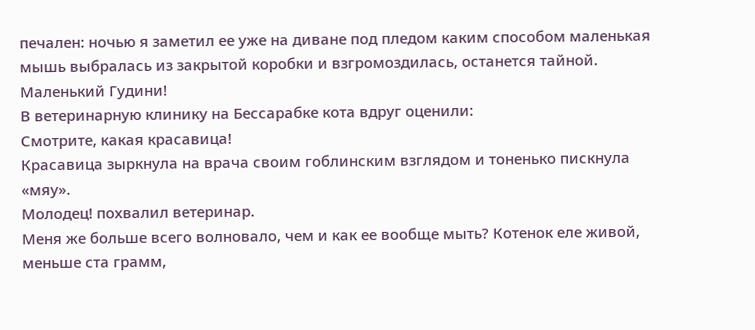печален: ночью я заметил ее уже на диване под пледом каким способом маленькая мышь выбралась из закрытой коробки и взгромоздилась, останется тайной. Маленький Гудини!
В ветеринарную клинику на Бессарабке кота вдруг оценили:
Смотрите, какая красавица!
Красавица зыркнула на врача своим гоблинским взглядом и тоненько пискнула «мяу».
Молодец! похвалил ветеринар.
Меня же больше всего волновало, чем и как ее вообще мыть? Котенок еле живой, меньше ста грамм,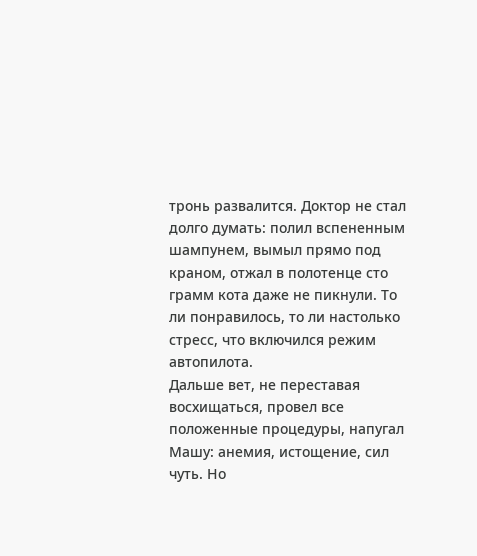тронь развалится. Доктор не стал долго думать: полил вспененным шампунем, вымыл прямо под краном, отжал в полотенце сто грамм кота даже не пикнули. То ли понравилось, то ли настолько стресс, что включился режим автопилота.
Дальше вет, не переставая восхищаться, провел все положенные процедуры, напугал Машу: анемия, истощение, сил чуть. Но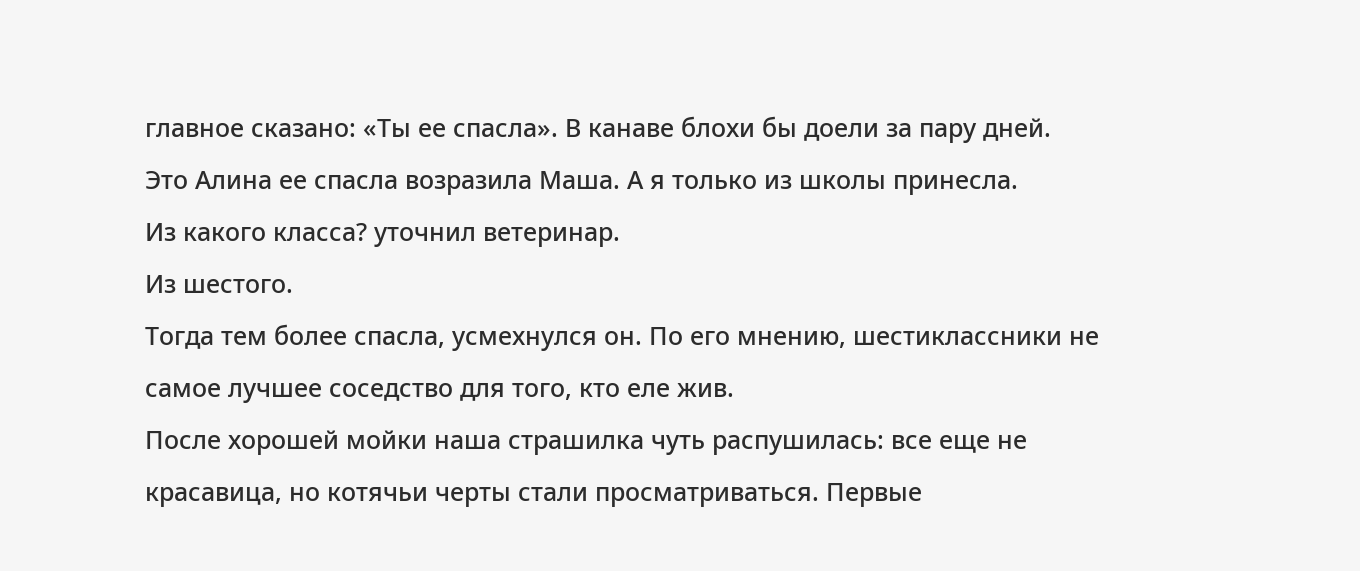главное сказано: «Ты ее спасла». В канаве блохи бы доели за пару дней.
Это Алина ее спасла возразила Маша. А я только из школы принесла.
Из какого класса? уточнил ветеринар.
Из шестого.
Тогда тем более спасла, усмехнулся он. По его мнению, шестиклассники не самое лучшее соседство для того, кто еле жив.
После хорошей мойки наша страшилка чуть распушилась: все еще не красавица, но котячьи черты стали просматриваться. Первые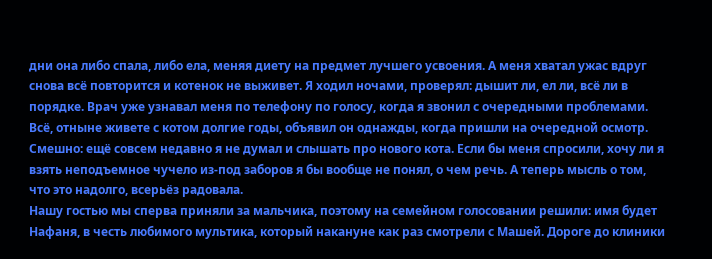дни она либо спала, либо ела, меняя диету на предмет лучшего усвоения. А меня хватал ужас вдруг снова всё повторится и котенок не выживет. Я ходил ночами, проверял: дышит ли, ел ли, всё ли в порядке. Врач уже узнавал меня по телефону по голосу, когда я звонил с очередными проблемами.
Всё, отныне живете с котом долгие годы, объявил он однажды, когда пришли на очередной осмотр.
Смешно: ещё совсем недавно я не думал и слышать про нового кота. Если бы меня спросили, хочу ли я взять неподъемное чучело из-под заборов я бы вообще не понял, о чем речь. А теперь мысль о том, что это надолго, всерьёз радовала.
Нашу гостью мы сперва приняли за мальчика, поэтому на семейном голосовании решили: имя будет Нафаня, в честь любимого мультика, который накануне как раз смотрели с Машей. Дороге до клиники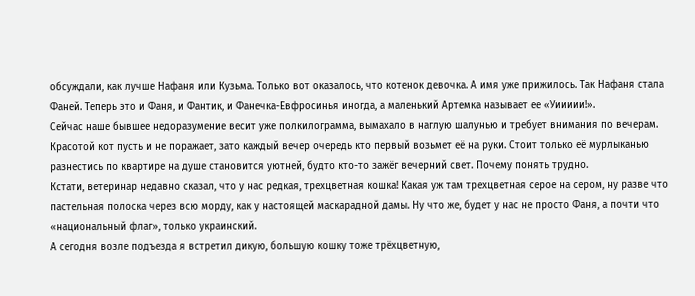обсуждали, как лучше Нафаня или Кузьма. Только вот оказалось, что котенок девочка. А имя уже прижилось. Так Нафаня стала Фаней. Теперь это и Фаня, и Фантик, и Фанечка-Евфросинья иногда, а маленький Артемка называет ее «Уиииии!».
Сейчас наше бывшее недоразумение весит уже полкилограмма, вымахало в наглую шалунью и требует внимания по вечерам. Красотой кот пусть и не поражает, зато каждый вечер очередь кто первый возьмет её на руки. Стоит только её мурлыканью разнестись по квартире на душе становится уютней, будто кто-то зажёг вечерний свет. Почему понять трудно.
Кстати, ветеринар недавно сказал, что у нас редкая, трехцветная кошка! Какая уж там трехцветная серое на сером, ну разве что пастельная полоска через всю морду, как у настоящей маскарадной дамы. Ну что же, будет у нас не просто Фаня, а почти что «национальный флаг», только украинский.
А сегодня возле подъезда я встретил дикую, большую кошку тоже трёхцветную,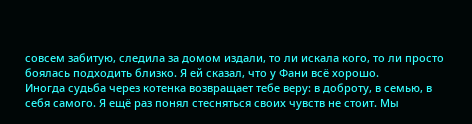совсем забитую, следила за домом издали, то ли искала кого, то ли просто боялась подходить близко. Я ей сказал, что у Фани всё хорошо.
Иногда судьба через котенка возвращает тебе веру: в доброту, в семью, в себя самого. Я ещё раз понял стесняться своих чувств не стоит. Мы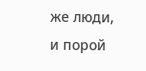же люди, и порой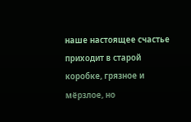наше настоящее счастье приходит в старой коробке, грязное и мёрзлое, но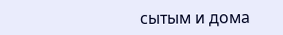сытым и дома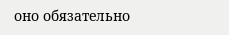оно обязательно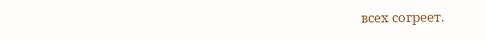всех согреет.